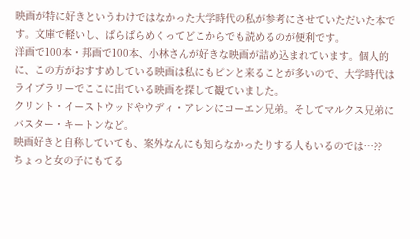映画が特に好きというわけではなかった大学時代の私が参考にさせていただいた本です。文庫で軽いし、ぱらぱらめくってどこからでも読めるのが便利です。
洋画で100本・邦画で100本、小林さんが好きな映画が詰め込まれています。個人的に、この方がおすすめしている映画は私にもピンと来ることが多いので、大学時代はライブラリーでここに出ている映画を探して観ていました。
クリント・イーストウッドやウディ・アレンにコーエン兄弟。そしてマルクス兄弟にバスター・キートンなど。
映画好きと自称していても、案外なんにも知らなかったりする人もいるのでは…??
ちょっと女の子にもてる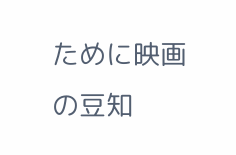ために映画の豆知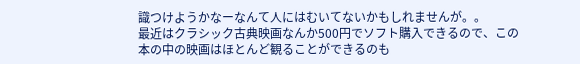識つけようかなーなんて人にはむいてないかもしれませんが。。
最近はクラシック古典映画なんか500円でソフト購入できるので、この本の中の映画はほとんど観ることができるのも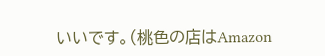いいです。(桃色の店はAmazon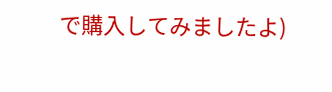で購入してみましたよ)